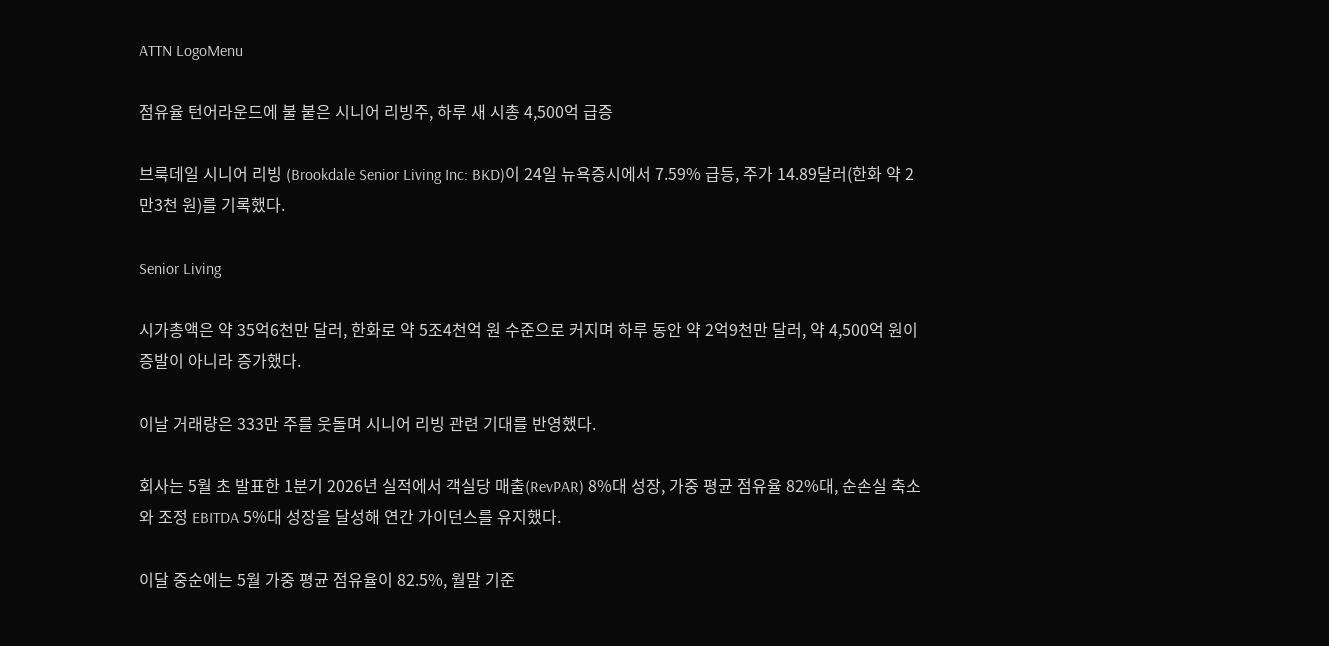ATTN LogoMenu

점유율 턴어라운드에 불 붙은 시니어 리빙주, 하루 새 시총 4,500억 급증

브룩데일 시니어 리빙 (Brookdale Senior Living Inc: BKD)이 24일 뉴욕증시에서 7.59% 급등, 주가 14.89달러(한화 약 2만3천 원)를 기록했다.

Senior Living

시가총액은 약 35억6천만 달러, 한화로 약 5조4천억 원 수준으로 커지며 하루 동안 약 2억9천만 달러, 약 4,500억 원이 증발이 아니라 증가했다.

이날 거래량은 333만 주를 웃돌며 시니어 리빙 관련 기대를 반영했다.

회사는 5월 초 발표한 1분기 2026년 실적에서 객실당 매출(RevPAR) 8%대 성장, 가중 평균 점유율 82%대, 순손실 축소와 조정 EBITDA 5%대 성장을 달성해 연간 가이던스를 유지했다.

이달 중순에는 5월 가중 평균 점유율이 82.5%, 월말 기준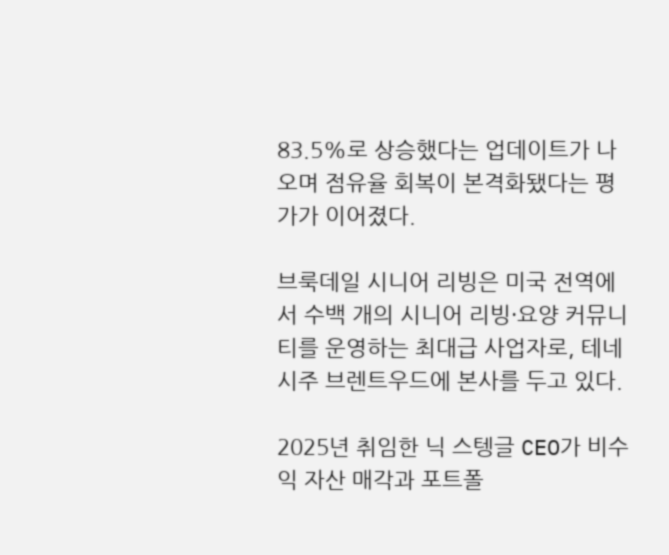83.5%로 상승했다는 업데이트가 나오며 점유율 회복이 본격화됐다는 평가가 이어졌다.

브룩데일 시니어 리빙은 미국 전역에서 수백 개의 시니어 리빙·요양 커뮤니티를 운영하는 최대급 사업자로, 테네시주 브렌트우드에 본사를 두고 있다.

2025년 취임한 닉 스텡글 CEO가 비수익 자산 매각과 포트폴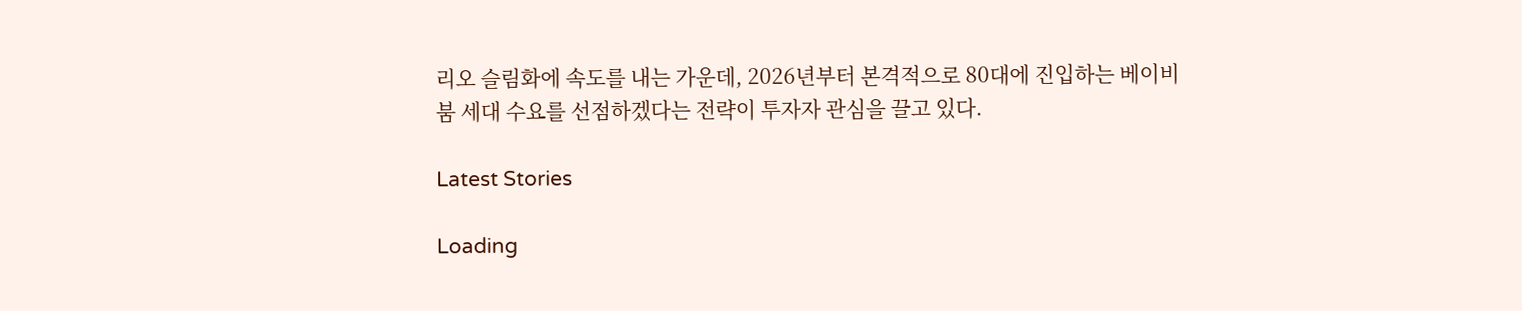리오 슬림화에 속도를 내는 가운데, 2026년부터 본격적으로 80대에 진입하는 베이비붐 세대 수요를 선점하겠다는 전략이 투자자 관심을 끌고 있다.

Latest Stories

Loading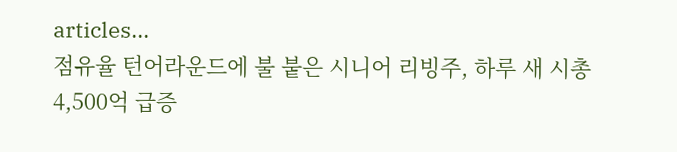articles...
점유율 턴어라운드에 불 붙은 시니어 리빙주, 하루 새 시총 4,500억 급증